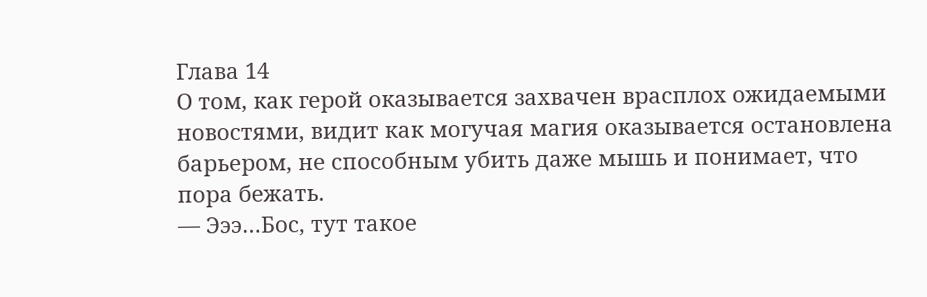Глава 14
О том, как герой оказывается захвачен врасплох ожидаемыми новостями, видит как могучая магия оказывается остановлена барьером, не способным убить даже мышь и понимает, что пора бежать.
— Эээ…Бос, тут такое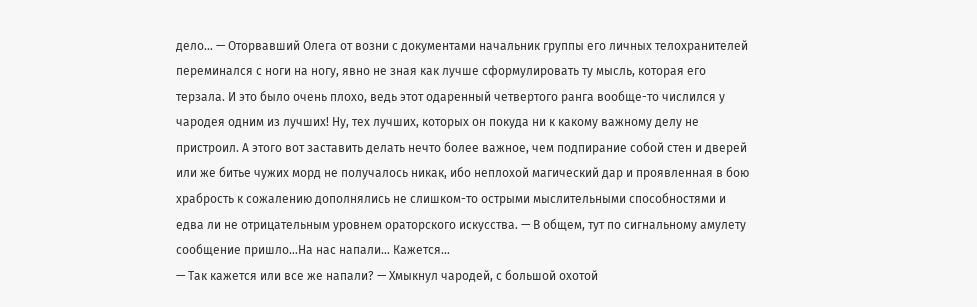дело… — Оторвавший Олега от возни с документами начальник группы его личных телохранителей переминался с ноги на ногу, явно не зная как лучше сформулировать ту мысль, которая его терзала. И это было очень плохо, ведь этот одаренный четвертого ранга вообще-то числился у чародея одним из лучших! Ну, тех лучших, которых он покуда ни к какому важному делу не пристроил. А этого вот заставить делать нечто более важное, чем подпирание собой стен и дверей или же битье чужих морд не получалось никак, ибо неплохой магический дар и проявленная в бою храбрость к сожалению дополнялись не слишком-то острыми мыслительными способностями и едва ли не отрицательным уровнем ораторского искусства. — В общем, тут по сигнальному амулету сообщение пришло…На нас напали… Кажется…
— Так кажется или все же напали? — Хмыкнул чародей, с большой охотой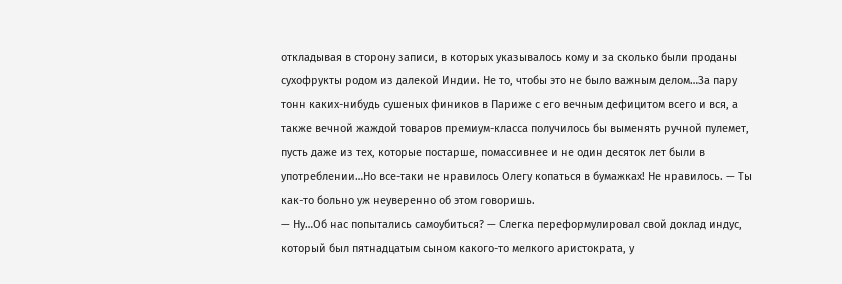откладывая в сторону записи, в которых указывалось кому и за сколько были проданы сухофрукты родом из далекой Индии. Не то, чтобы это не было важным делом…За пару тонн каких-нибудь сушеных фиников в Париже с его вечным дефицитом всего и вся, а также вечной жаждой товаров премиум-класса получилось бы выменять ручной пулемет, пусть даже из тех, которые постарше, помассивнее и не один десяток лет были в употреблении…Но все-таки не нравилось Олегу копаться в бумажках! Не нравилось. — Ты как-то больно уж неуверенно об этом говоришь.
— Ну…Об нас попытались самоубиться? — Слегка переформулировал свой доклад индус, который был пятнадцатым сыном какого-то мелкого аристократа, у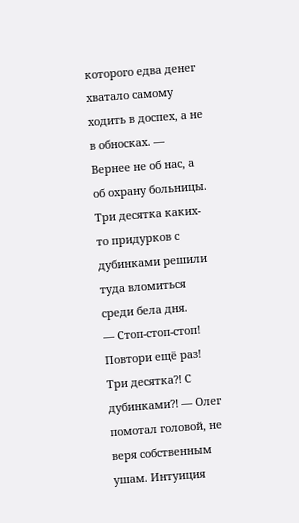которого едва денег хватало самому ходить в доспех, а не в обносках. — Вернее не об нас, а об охрану больницы. Три десятка каких-то придурков с дубинками решили туда вломиться среди бела дня.
— Стоп-стоп-стоп! Повтори ещё раз! Три десятка⁈ С дубинками⁈ — Олег помотал головой, не веря собственным ушам. Интуиция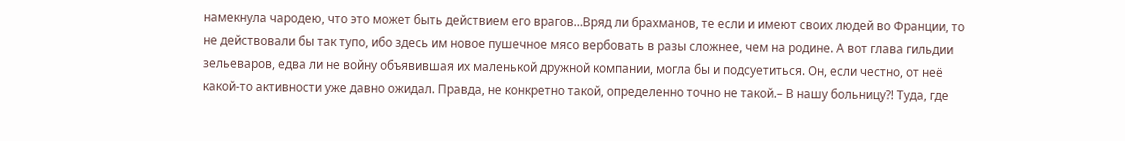намекнула чародею, что это может быть действием его врагов…Вряд ли брахманов, те если и имеют своих людей во Франции, то не действовали бы так тупо, ибо здесь им новое пушечное мясо вербовать в разы сложнее, чем на родине. А вот глава гильдии зельеваров, едва ли не войну объявившая их маленькой дружной компании, могла бы и подсуетиться. Он, если честно, от неё какой-то активности уже давно ожидал. Правда, не конкретно такой, определенно точно не такой.– В нашу больницу⁈ Туда, где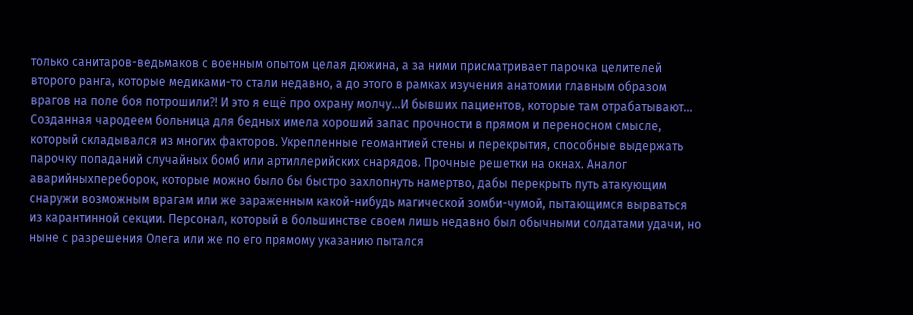только санитаров-ведьмаков с военным опытом целая дюжина, а за ними присматривает парочка целителей второго ранга, которые медиками-то стали недавно, а до этого в рамках изучения анатомии главным образом врагов на поле боя потрошили⁈ И это я ещё про охрану молчу…И бывших пациентов, которые там отрабатывают…
Созданная чародеем больница для бедных имела хороший запас прочности в прямом и переносном смысле, который складывался из многих факторов. Укрепленные геомантией стены и перекрытия, способные выдержать парочку попаданий случайных бомб или артиллерийских снарядов. Прочные решетки на окнах. Аналог аварийныхпереборок, которые можно было бы быстро захлопнуть намертво, дабы перекрыть путь атакующим снаружи возможным врагам или же зараженным какой-нибудь магической зомби-чумой, пытающимся вырваться из карантинной секции. Персонал, который в большинстве своем лишь недавно был обычными солдатами удачи, но ныне с разрешения Олега или же по его прямому указанию пытался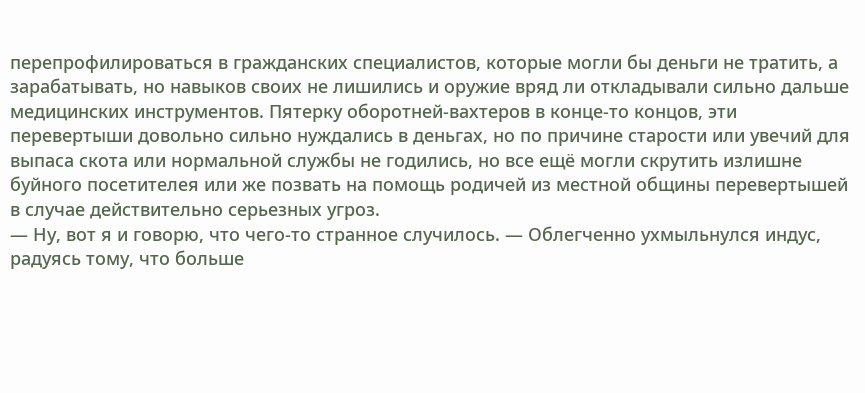перепрофилироваться в гражданских специалистов, которые могли бы деньги не тратить, а зарабатывать, но навыков своих не лишились и оружие вряд ли откладывали сильно дальше медицинских инструментов. Пятерку оборотней-вахтеров в конце-то концов, эти перевертыши довольно сильно нуждались в деньгах, но по причине старости или увечий для выпаса скота или нормальной службы не годились, но все ещё могли скрутить излишне буйного посетителея или же позвать на помощь родичей из местной общины перевертышей в случае действительно серьезных угроз.
— Ну, вот я и говорю, что чего-то странное случилось. — Облегченно ухмыльнулся индус, радуясь тому, что больше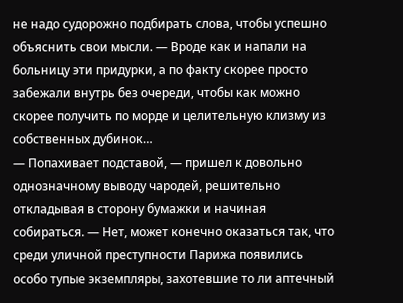не надо судорожно подбирать слова, чтобы успешно объяснить свои мысли. — Вроде как и напали на больницу эти придурки, а по факту скорее просто забежали внутрь без очереди, чтобы как можно скорее получить по морде и целительную клизму из собственных дубинок…
— Попахивает подставой, — пришел к довольно однозначному выводу чародей, решительно откладывая в сторону бумажки и начиная собираться. — Нет, может конечно оказаться так, что среди уличной преступности Парижа появились особо тупые экземпляры, захотевшие то ли аптечный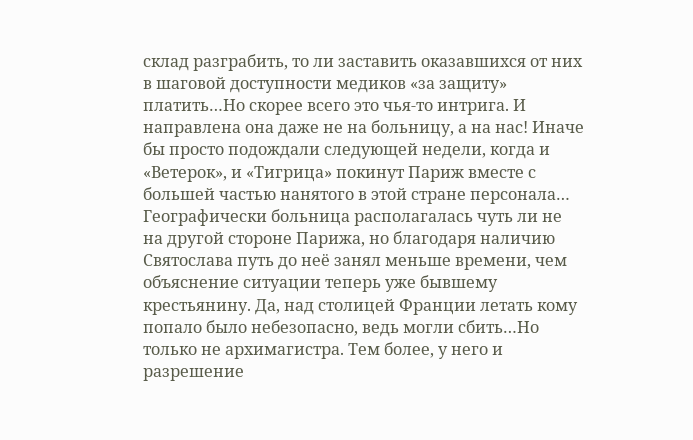склад разграбить, то ли заставить оказавшихся от них в шаговой доступности медиков «за защиту» платить…Но скорее всего это чья-то интрига. И направлена она даже не на больницу, а на нас! Иначе бы просто подождали следующей недели, когда и «Ветерок», и «Тигрица» покинут Париж вместе с большей частью нанятого в этой стране персонала…
Географически больница располагалась чуть ли не на другой стороне Парижа, но благодаря наличию Святослава путь до неё занял меньше времени, чем объяснение ситуации теперь уже бывшему крестьянину. Да, над столицей Франции летать кому попало было небезопасно, ведь могли сбить…Но только не архимагистра. Тем более, у него и разрешение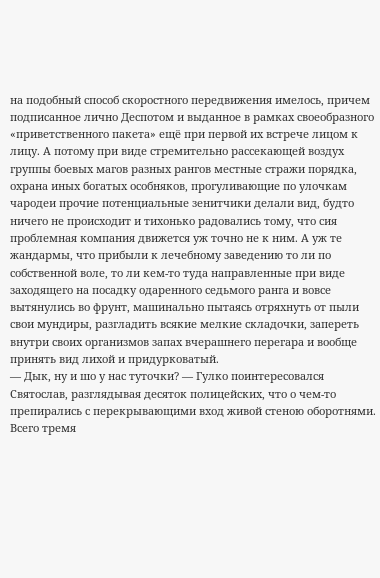на подобный способ скоростного передвижения имелось, причем подписанное лично Деспотом и выданное в рамках своеобразного «приветственного пакета» ещё при первой их встрече лицом к лицу. А потому при виде стремительно рассекающей воздух группы боевых магов разных рангов местные стражи порядка, охрана иных богатых особняков, прогуливающие по улочкам чародеи прочие потенциальные зенитчики делали вид, будто ничего не происходит и тихонько радовались тому, что сия проблемная компания движется уж точно не к ним. А уж те жандармы, что прибыли к лечебному заведению то ли по собственной воле, то ли кем-то туда направленные при виде заходящего на посадку одаренного седьмого ранга и вовсе вытянулись во фрунт, машинально пытаясь отряхнуть от пыли свои мундиры, разгладить всякие мелкие складочки, запереть внутри своих организмов запах вчерашнего перегара и вообще принять вид лихой и придурковатый.
— Дык, ну и шо у нас туточки? — Гулко поинтересовался Святослав, разглядывая десяток полицейских, что о чем-то препирались с перекрывающими вход живой стеною оборотнями. Всего тремя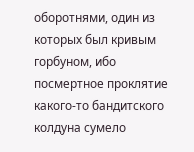оборотнями, один из которых был кривым горбуном, ибо посмертное проклятие какого-то бандитского колдуна сумело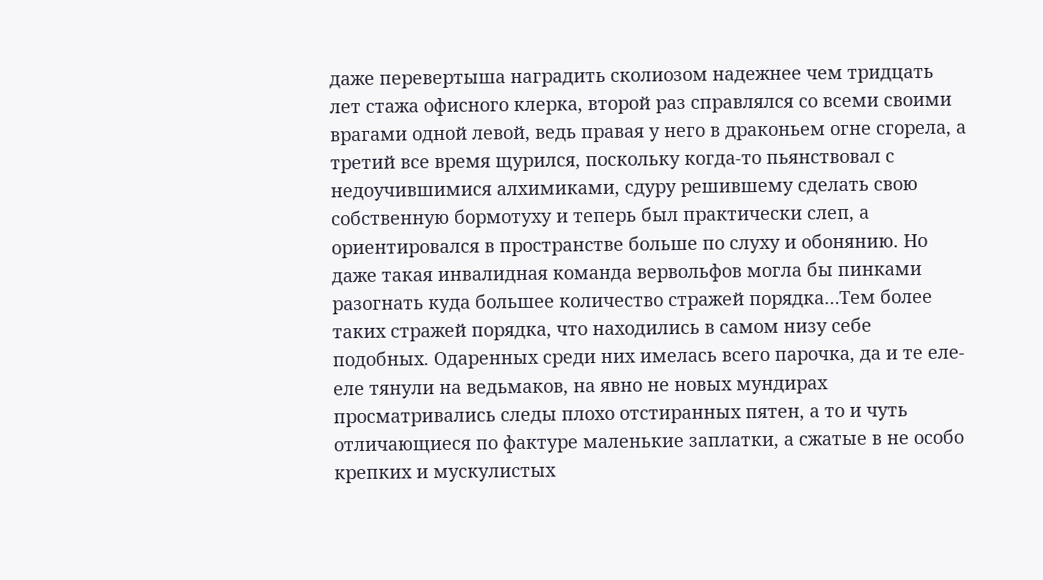даже перевертыша наградить сколиозом надежнее чем тридцать лет стажа офисного клерка, второй раз справлялся со всеми своими врагами одной левой, ведь правая у него в драконьем огне сгорела, а третий все время щурился, поскольку когда-то пьянствовал с недоучившимися алхимиками, сдуру решившему сделать свою собственную бормотуху и теперь был практически слеп, а ориентировался в пространстве больше по слуху и обонянию. Но даже такая инвалидная команда вервольфов могла бы пинками разогнать куда большее количество стражей порядка…Тем более таких стражей порядка, что находились в самом низу себе подобных. Одаренных среди них имелась всего парочка, да и те еле-еле тянули на ведьмаков, на явно не новых мундирах просматривались следы плохо отстиранных пятен, а то и чуть отличающиеся по фактуре маленькие заплатки, а сжатые в не особо крепких и мускулистых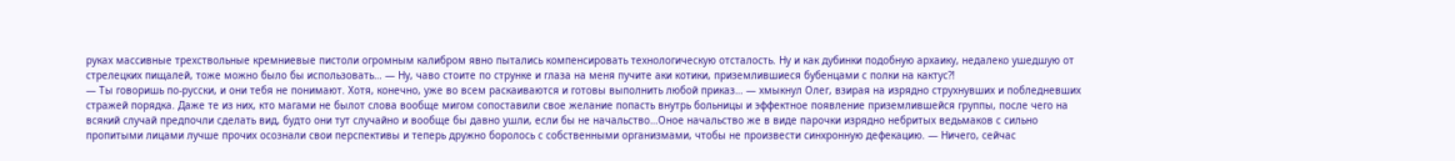руках массивные трехствольные кремниевые пистоли огромным калибром явно пытались компенсировать технологическую отсталость. Ну и как дубинки подобную архаику, недалеко ушедшую от стрелецких пищалей, тоже можно было бы использовать… — Ну, чаво стоите по струнке и глаза на меня пучите аки котики, приземлившиеся бубенцами с полки на кактус⁈
— Ты говоришь по-русски, и они тебя не понимают. Хотя, конечно, уже во всем раскаиваются и готовы выполнить любой приказ… — хмыкнул Олег, взирая на изрядно струхнувших и побледневших стражей порядка. Даже те из них, кто магами не былот слова вообще мигом сопоставили свое желание попасть внутрь больницы и эффектное появление приземлившейся группы, после чего на всякий случай предпочли сделать вид, будто они тут случайно и вообще бы давно ушли, если бы не начальство…Оное начальство же в виде парочки изрядно небритых ведьмаков с сильно пропитыми лицами лучше прочих осознали свои перспективы и теперь дружно боролось с собственными организмами, чтобы не произвести синхронную дефекацию. — Ничего, сейчас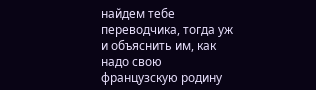найдем тебе переводчика, тогда уж и объяснить им, как надо свою французскую родину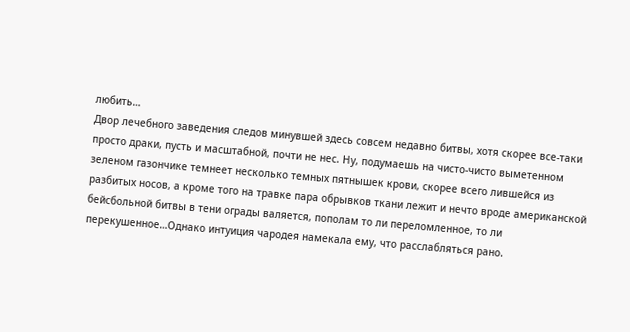любить…
Двор лечебного заведения следов минувшей здесь совсем недавно битвы, хотя скорее все-таки просто драки, пусть и масштабной, почти не нес. Ну, подумаешь на чисто-чисто выметенном зеленом газончике темнеет несколько темных пятнышек крови, скорее всего лившейся из разбитых носов, а кроме того на травке пара обрывков ткани лежит и нечто вроде американской бейсбольной битвы в тени ограды валяется, пополам то ли переломленное, то ли перекушенное…Однако интуиция чародея намекала ему, что расслабляться рано.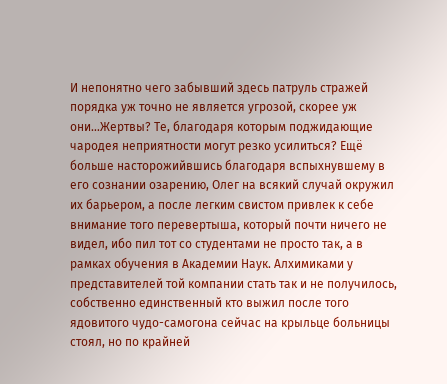И непонятно чего забывший здесь патруль стражей порядка уж точно не является угрозой, скорее уж они…Жертвы? Те, благодаря которым поджидающие чародея неприятности могут резко усилиться? Ещё больше насторожийвшись благодаря вспыхнувшему в его сознании озарению, Олег на всякий случай окружил их барьером, а после легким свистом привлек к себе внимание того перевертыша, который почти ничего не видел, ибо пил тот со студентами не просто так, а в рамках обучения в Академии Наук. Алхимиками у представителей той компании стать так и не получилось, собственно единственный кто выжил после того ядовитого чудо-самогона сейчас на крыльце больницы стоял, но по крайней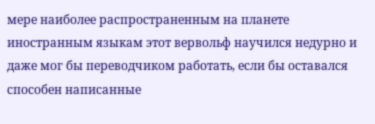мере наиболее распространенным на планете иностранным языкам этот вервольф научился недурно и даже мог бы переводчиком работать, если бы оставался способен написанные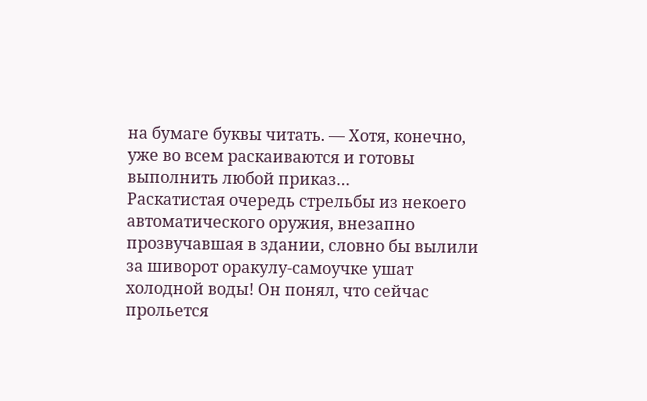на бумаге буквы читать. — Хотя, конечно, уже во всем раскаиваются и готовы выполнить любой приказ…
Раскатистая очередь стрельбы из некоего автоматического оружия, внезапно прозвучавшая в здании, словно бы вылили за шиворот оракулу-самоучке ушат холодной воды! Он понял, что сейчас прольется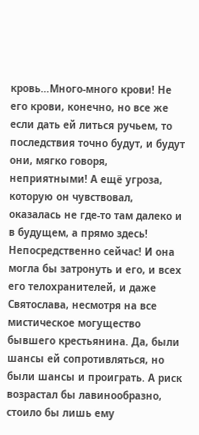кровь…Много-много крови! Не его крови, конечно, но все же если дать ей литься ручьем, то последствия точно будут, и будут они, мягко говоря, неприятными! А ещё угроза, которую он чувствовал, оказалась не где-то там далеко и в будущем, а прямо здесь! Непосредственно сейчас! И она могла бы затронуть и его, и всех его телохранителей, и даже Святослава, несмотря на все мистическое могущество бывшего крестьянина. Да, были шансы ей сопротивляться, но были шансы и проиграть. А риск возрастал бы лавинообразно, стоило бы лишь ему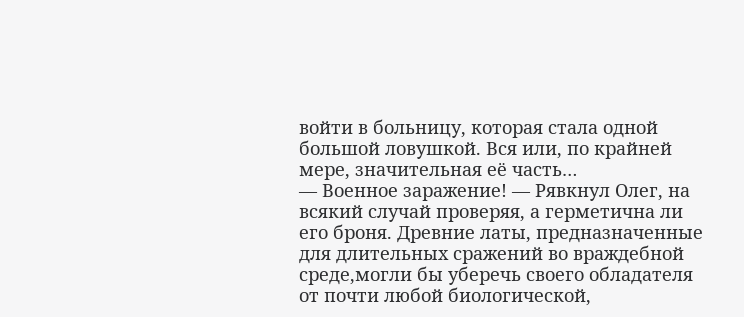войти в больницу, которая стала одной большой ловушкой. Вся или, по крайней мере, значительная её часть…
— Военное заражение! — Рявкнул Олег, на всякий случай проверяя, а герметична ли его броня. Древние латы, предназначенные для длительных сражений во враждебной среде,могли бы уберечь своего обладателя от почти любой биологической,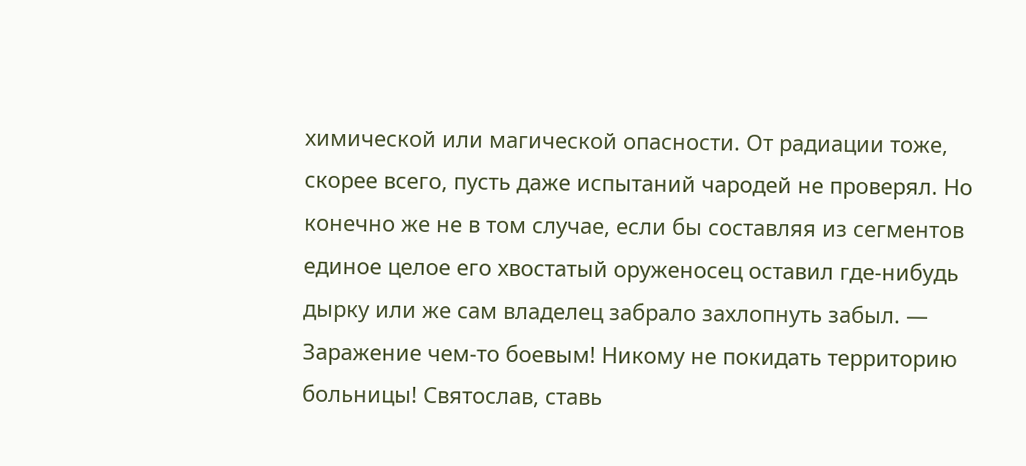химической или магической опасности. От радиации тоже, скорее всего, пусть даже испытаний чародей не проверял. Но конечно же не в том случае, если бы составляя из сегментов единое целое его хвостатый оруженосец оставил где-нибудь дырку или же сам владелец забрало захлопнуть забыл. — Заражение чем-то боевым! Никому не покидать территорию больницы! Святослав, ставь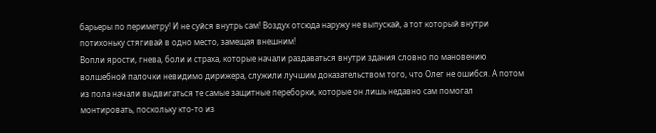барьеры по периметру! И не суйся внутрь сам! Воздух отсюда наружу не выпускай, а тот который внутри потихоньку стягивай в одно место, замещая внешним!
Вопли ярости, гнева, боли и страха, которые начали раздаваться внутри здания словно по мановению волшебной палочки невидимо дирижера, служили лучшим доказательством того, что Олег не ошибся. А потом из пола начали выдвигаться те самые защитные переборки, которые он лишь недавно сам помогал монтировать, поскольку кто-то из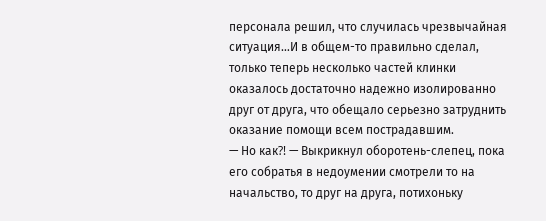персонала решил, что случилась чрезвычайная ситуация…И в общем-то правильно сделал, только теперь несколько частей клинки оказалось достаточно надежно изолированно друг от друга, что обещало серьезно затруднить оказание помощи всем пострадавшим.
— Но как⁈ — Выкрикнул оборотень-слепец, пока его собратья в недоумении смотрели то на начальство, то друг на друга, потихоньку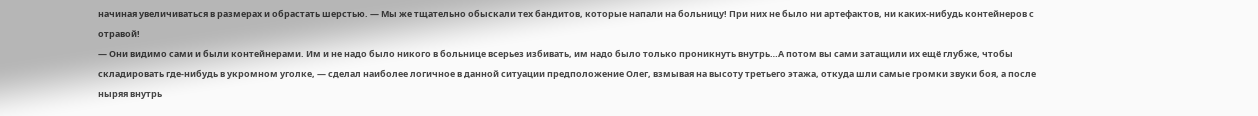начиная увеличиваться в размерах и обрастать шерстью. — Мы же тщательно обыскали тех бандитов, которые напали на больницу! При них не было ни артефактов, ни каких-нибудь контейнеров с отравой!
— Они видимо сами и были контейнерами. Им и не надо было никого в больнице всерьез избивать, им надо было только проникнуть внутрь…А потом вы сами затащили их ещё глубже, чтобы складировать где-нибудь в укромном уголке, — сделал наиболее логичное в данной ситуации предположение Олег, взмывая на высоту третьего этажа, откуда шли самые громки звуки боя, а после ныряя внутрь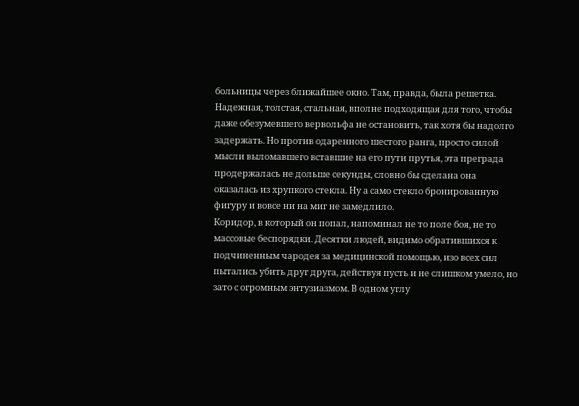больницы через ближайшее окно. Там, правда, была решетка. Надежная, толстая, стальная, вполне подходящая для того, чтобы даже обезумевшего вервольфа не остановить, так хотя бы надолго задержать. Но против одаренного шестого ранга, просто силой мысли выломавшего вставшие на его пути прутья, эта преграда продержалась не дольше секунды, словно бы сделана она оказалась из хрупкого стекла. Ну а само стекло бронированную фигуру и вовсе ни на миг не замедлило.
Коридор, в который он попал, напоминал не то поле боя, не то массовые беспорядки. Десятки людей, видимо обратившихся к подчиненным чародея за медицинской помощью, изо всех сил пытались убить друг друга, действуя пусть и не слишком умело, но зато с огромным энтузиазмом. В одном углу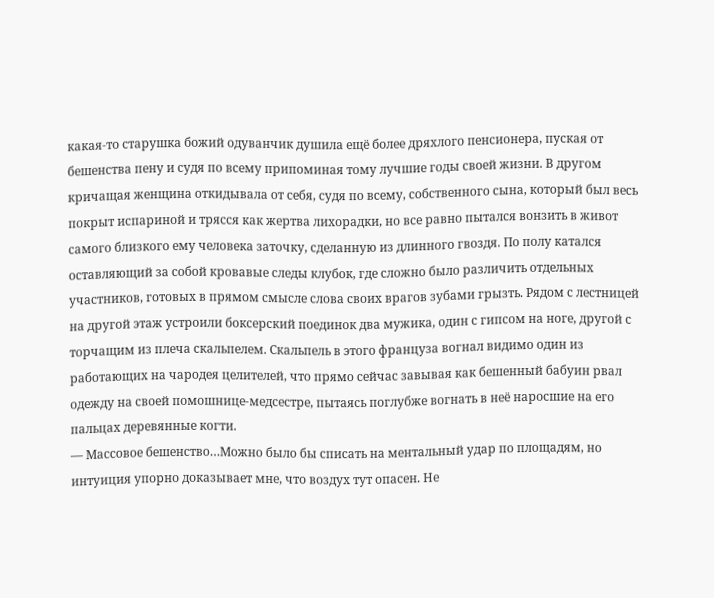какая-то старушка божий одуванчик душила ещё более дряхлого пенсионера, пуская от бешенства пену и судя по всему припоминая тому лучшие годы своей жизни. В другом кричащая женщина откидывала от себя, судя по всему, собственного сына, который был весь покрыт испариной и трясся как жертва лихорадки, но все равно пытался вонзить в живот самого близкого ему человека заточку, сделанную из длинного гвоздя. По полу катался оставляющий за собой кровавые следы клубок, где сложно было различить отдельных участников, готовых в прямом смысле слова своих врагов зубами грызть. Рядом с лестницей на другой этаж устроили боксерский поединок два мужика, один с гипсом на ноге, другой с торчащим из плеча скальпелем. Скальпель в этого француза вогнал видимо один из работающих на чародея целителей, что прямо сейчас завывая как бешенный бабуин рвал одежду на своей помошнице-медсестре, пытаясь поглубже вогнать в неё наросшие на его пальцах деревянные когти.
— Массовое бешенство…Можно было бы списать на ментальный удар по площадям, но интуиция упорно доказывает мне, что воздух тут опасен. Не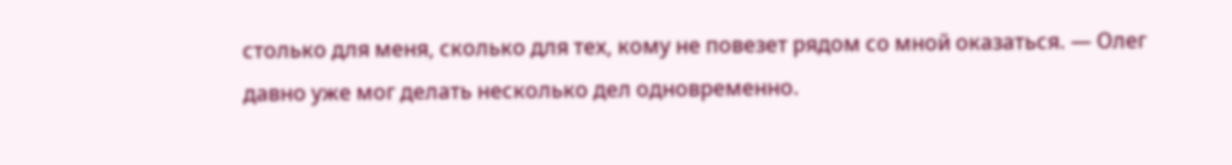столько для меня, сколько для тех, кому не повезет рядом со мной оказаться. — Олег давно уже мог делать несколько дел одновременно.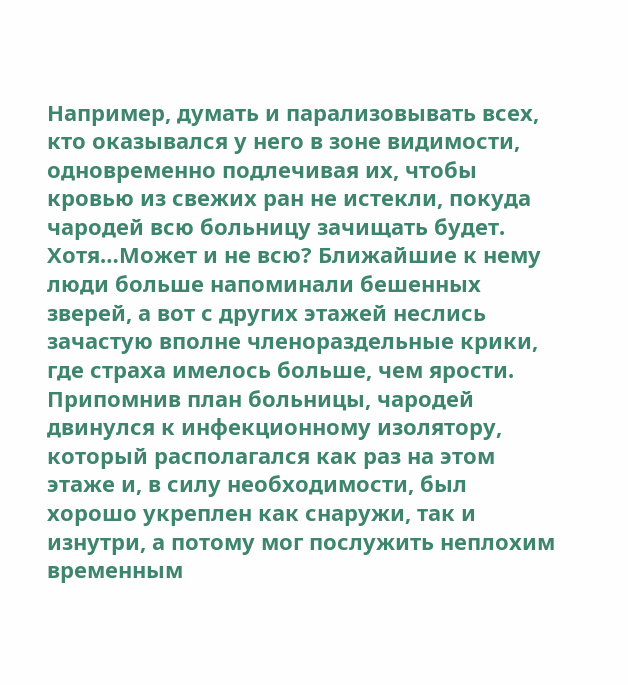Например, думать и парализовывать всех, кто оказывался у него в зоне видимости, одновременно подлечивая их, чтобы кровью из свежих ран не истекли, покуда чародей всю больницу зачищать будет. Хотя…Может и не всю? Ближайшие к нему люди больше напоминали бешенных зверей, а вот с других этажей неслись зачастую вполне членораздельные крики, где страха имелось больше, чем ярости.
Припомнив план больницы, чародей двинулся к инфекционному изолятору, который располагался как раз на этом этаже и, в силу необходимости, был хорошо укреплен как снаружи, так и изнутри, а потому мог послужить неплохим временным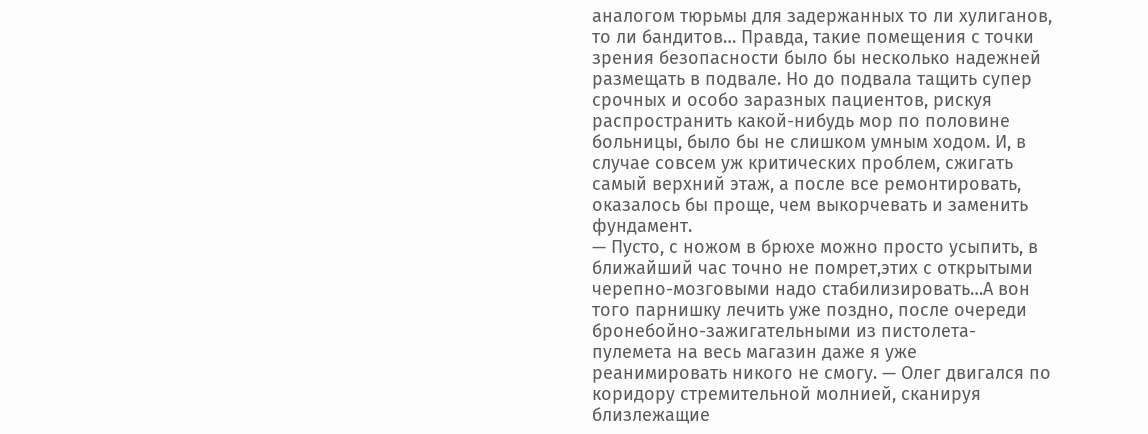аналогом тюрьмы для задержанных то ли хулиганов, то ли бандитов… Правда, такие помещения с точки зрения безопасности было бы несколько надежней размещать в подвале. Но до подвала тащить супер срочных и особо заразных пациентов, рискуя распространить какой-нибудь мор по половине больницы, было бы не слишком умным ходом. И, в случае совсем уж критических проблем, сжигать самый верхний этаж, а после все ремонтировать, оказалось бы проще, чем выкорчевать и заменить фундамент.
— Пусто, с ножом в брюхе можно просто усыпить, в ближайший час точно не помрет,этих с открытыми черепно-мозговыми надо стабилизировать…А вон того парнишку лечить уже поздно, после очереди бронебойно-зажигательными из пистолета-пулемета на весь магазин даже я уже реанимировать никого не смогу. — Олег двигался по коридору стремительной молнией, сканируя близлежащие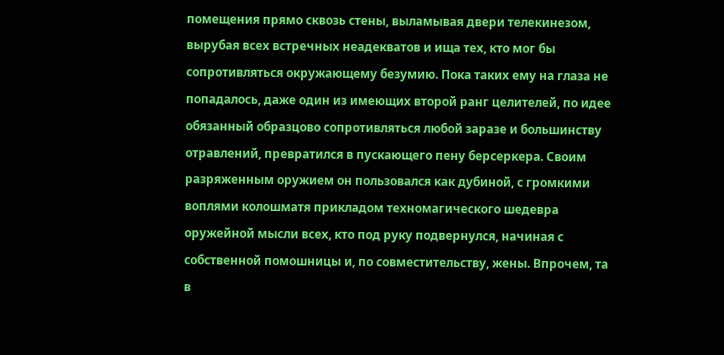помещения прямо сквозь стены, выламывая двери телекинезом, вырубая всех встречных неадекватов и ища тех, кто мог бы сопротивляться окружающему безумию. Пока таких ему на глаза не попадалось, даже один из имеющих второй ранг целителей, по идее обязанный образцово сопротивляться любой заразе и большинству отравлений, превратился в пускающего пену берсеркера. Своим разряженным оружием он пользовался как дубиной, с громкими воплями колошматя прикладом техномагического шедевра оружейной мысли всех, кто под руку подвернулся, начиная с собственной помошницы и, по совместительству, жены. Впрочем, та в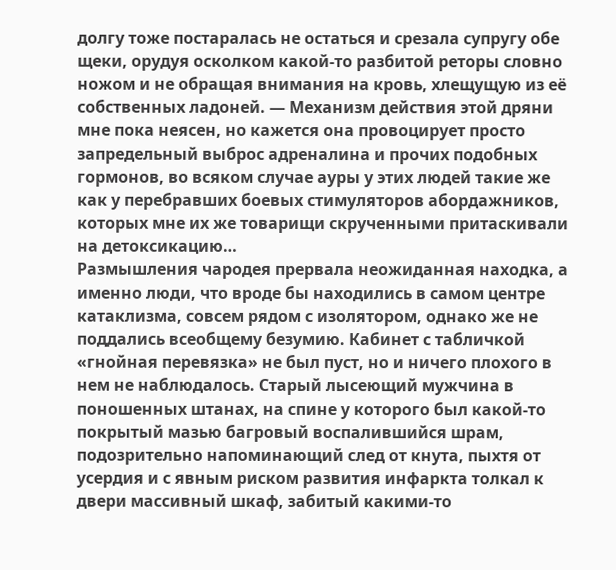долгу тоже постаралась не остаться и срезала супругу обе щеки, орудуя осколком какой-то разбитой реторы словно ножом и не обращая внимания на кровь, хлещущую из её собственных ладоней. — Механизм действия этой дряни мне пока неясен, но кажется она провоцирует просто запредельный выброс адреналина и прочих подобных гормонов, во всяком случае ауры у этих людей такие же как у перебравших боевых стимуляторов абордажников, которых мне их же товарищи скрученными притаскивали на детоксикацию…
Размышления чародея прервала неожиданная находка, а именно люди, что вроде бы находились в самом центре катаклизма, совсем рядом с изолятором, однако же не поддались всеобщему безумию. Кабинет с табличкой «гнойная перевязка» не был пуст, но и ничего плохого в нем не наблюдалось. Старый лысеющий мужчина в поношенных штанах, на спине у которого был какой-то покрытый мазью багровый воспалившийся шрам, подозрительно напоминающий след от кнута, пыхтя от усердия и с явным риском развития инфаркта толкал к двери массивный шкаф, забитый какими-то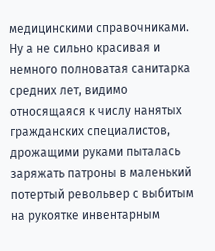медицинскими справочниками. Ну а не сильно красивая и немного полноватая санитарка средних лет, видимо относящаяся к числу нанятых гражданских специалистов, дрожащими руками пыталась заряжать патроны в маленький потертый револьвер с выбитым на рукоятке инвентарным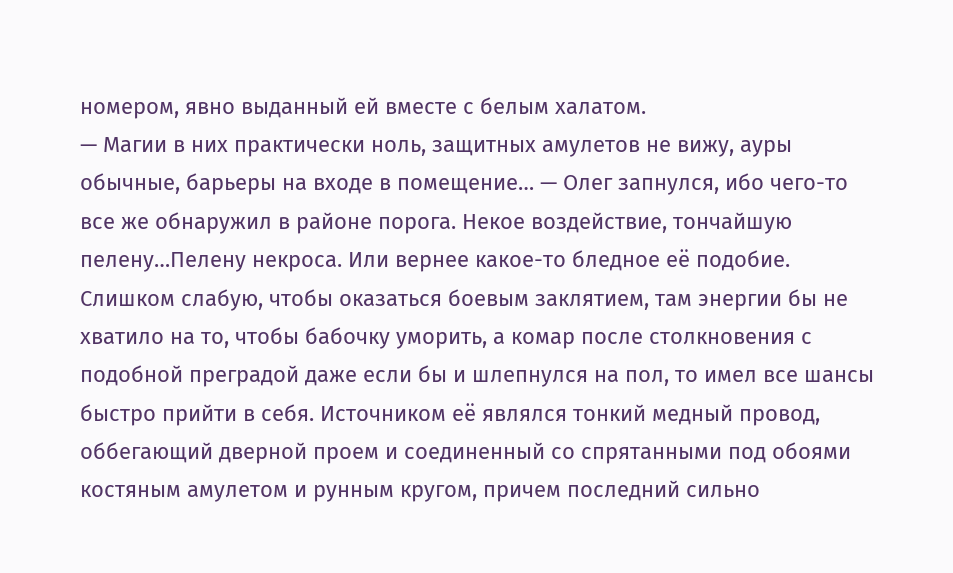номером, явно выданный ей вместе с белым халатом.
— Магии в них практически ноль, защитных амулетов не вижу, ауры обычные, барьеры на входе в помещение… — Олег запнулся, ибо чего-то все же обнаружил в районе порога. Некое воздействие, тончайшую пелену…Пелену некроса. Или вернее какое-то бледное её подобие. Слишком слабую, чтобы оказаться боевым заклятием, там энергии бы не хватило на то, чтобы бабочку уморить, а комар после столкновения с подобной преградой даже если бы и шлепнулся на пол, то имел все шансы быстро прийти в себя. Источником её являлся тонкий медный провод, оббегающий дверной проем и соединенный со спрятанными под обоями костяным амулетом и рунным кругом, причем последний сильно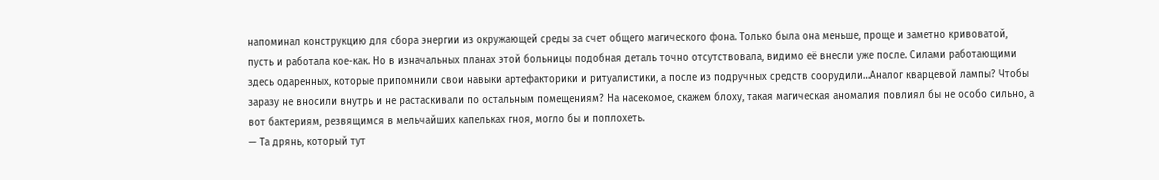напоминал конструкцию для сбора энергии из окружающей среды за счет общего магического фона. Только была она меньше, проще и заметно кривоватой, пусть и работала кое-как. Но в изначальных планах этой больницы подобная деталь точно отсутствовала, видимо её внесли уже после. Силами работающими здесь одаренных, которые припомнили свои навыки артефакторики и ритуалистики, а после из подручных средств соорудили…Аналог кварцевой лампы? Чтобы заразу не вносили внутрь и не растаскивали по остальным помещениям? На насекомое, скажем блоху, такая магическая аномалия повлиял бы не особо сильно, а вот бактериям, резвящимся в мельчайших капельках гноя, могло бы и поплохеть.
— Та дрянь, который тут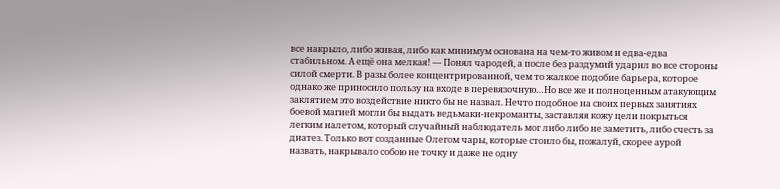все накрыло, либо живая, либо как минимум основана на чем-то живом и едва-едва стабильном. А ещё она мелкая! — Понял чародей, а после без раздумий ударил во все стороны силой смерти. В разы более концентрированной, чем то жалкое подобие барьера, которое однако же приносило пользу на входе в перевязочную…Но все же и полноценным атакующим заклятием это воздействие никто бы не назвал. Нечто подобное на своих первых занятиях боевой магией могли бы выдать ведьмаки-некроманты, заставляя кожу цели покрыться легким налетом, который случайный наблюдатель мог либо либо не заметить, либо счесть за диатез. Только вот созданные Олегом чары, которые стоило бы, пожалуй, скорее аурой назвать, накрывало собою не точку и даже не одну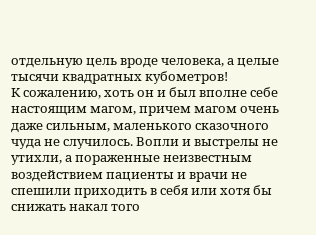отдельную цель вроде человека, а целые тысячи квадратных кубометров!
К сожалению, хоть он и был вполне себе настоящим магом, причем магом очень даже сильным, маленького сказочного чуда не случилось. Вопли и выстрелы не утихли, а пораженные неизвестным воздействием пациенты и врачи не спешили приходить в себя или хотя бы снижать накал того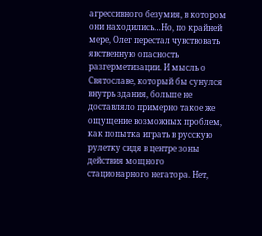агрессивного безумия, в котором они находились…Но, по крайней мере, Олег перестал чувствовать явственную опасность разгерметизации. И мысль о Святославе, который бы сунулся внутрь здания, больше не доставляло примерно такое же ощущение возможных проблем, как попытка играть в русскую рулетку сидя в центре зоны действия мощного стационарного негатора. Нет,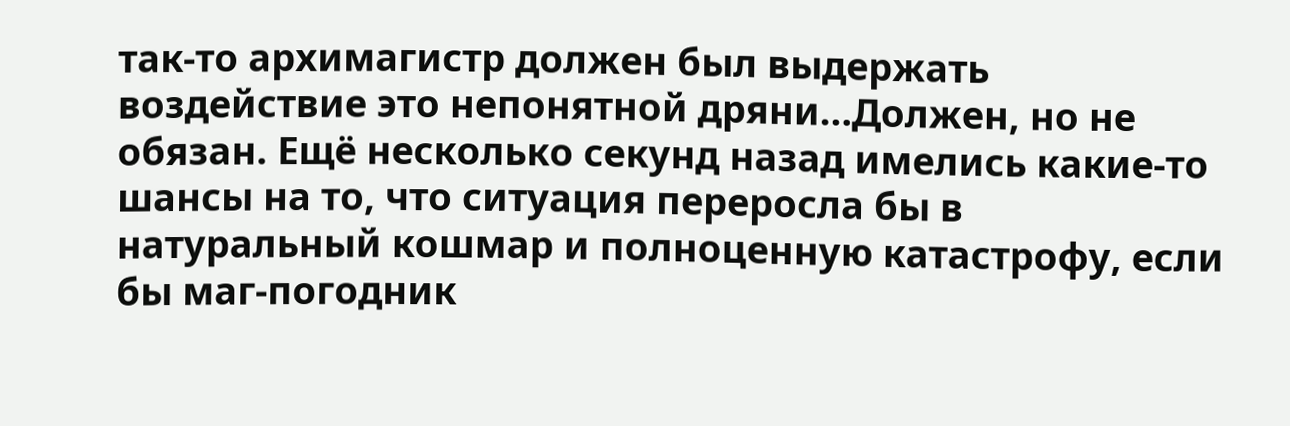так-то архимагистр должен был выдержать воздействие это непонятной дряни…Должен, но не обязан. Ещё несколько секунд назад имелись какие-то шансы на то, что ситуация переросла бы в натуральный кошмар и полноценную катастрофу, если бы маг-погодник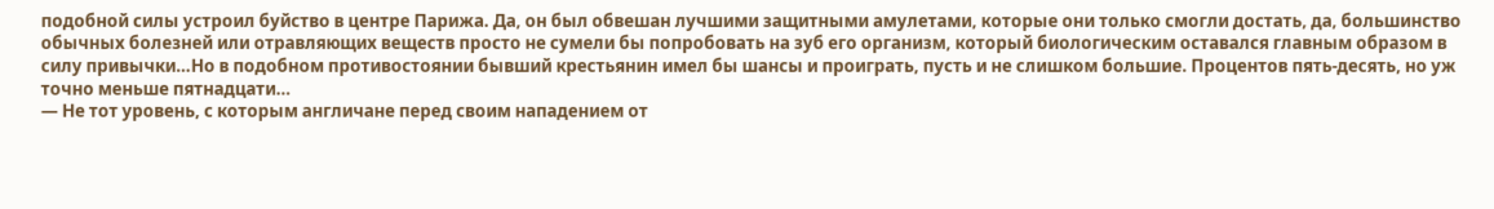подобной силы устроил буйство в центре Парижа. Да, он был обвешан лучшими защитными амулетами, которые они только смогли достать, да, большинство обычных болезней или отравляющих веществ просто не сумели бы попробовать на зуб его организм, который биологическим оставался главным образом в силу привычки…Но в подобном противостоянии бывший крестьянин имел бы шансы и проиграть, пусть и не слишком большие. Процентов пять-десять, но уж точно меньше пятнадцати…
— Не тот уровень, с которым англичане перед своим нападением от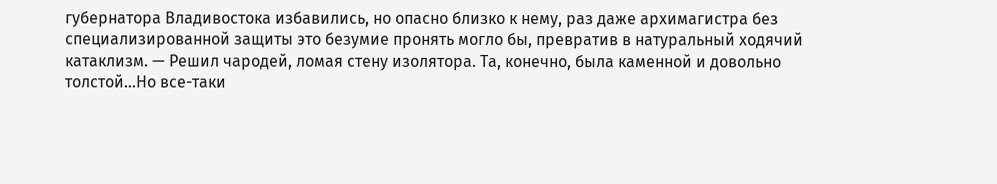губернатора Владивостока избавились, но опасно близко к нему, раз даже архимагистра без специализированной защиты это безумие пронять могло бы, превратив в натуральный ходячий катаклизм. — Решил чародей, ломая стену изолятора. Та, конечно, была каменной и довольно толстой…Но все-таки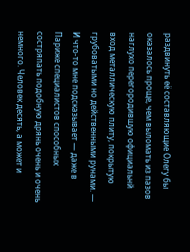раздвинуть её составляющие Олегу бы оказалось проще, чем выломать из пазов наглухо перегородившую официальнй вход металлическую плиту, покрытую грубоватыми но действенными рунами. — И что-то мне подсказывает — даже в Париже специалистов способных состряпать подобную дрянь очень и очень немного. Человек десять, а может и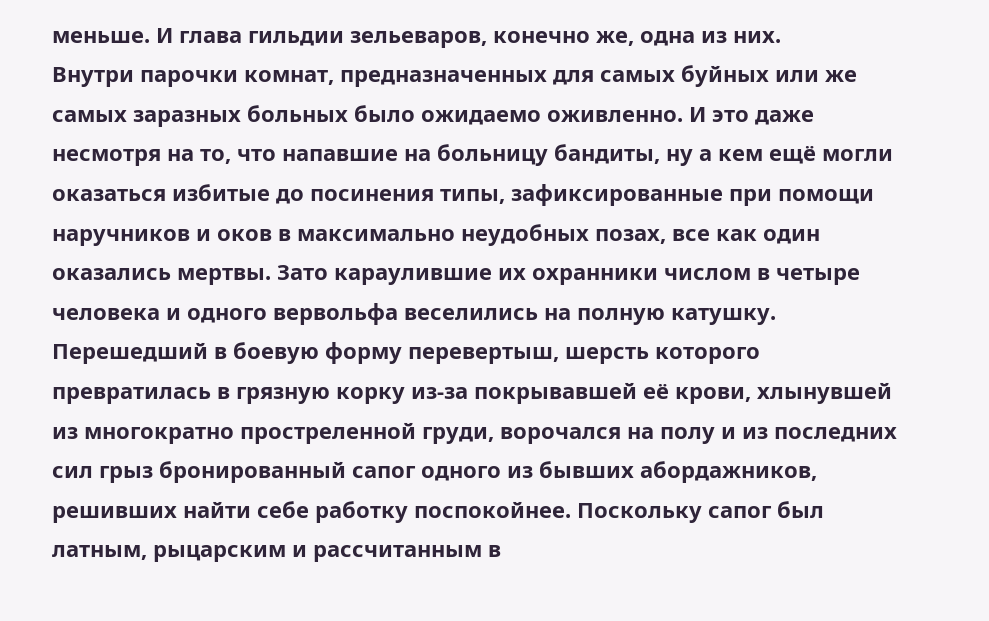меньше. И глава гильдии зельеваров, конечно же, одна из них.
Внутри парочки комнат, предназначенных для самых буйных или же самых заразных больных было ожидаемо оживленно. И это даже несмотря на то, что напавшие на больницу бандиты, ну а кем ещё могли оказаться избитые до посинения типы, зафиксированные при помощи наручников и оков в максимально неудобных позах, все как один оказались мертвы. Зато караулившие их охранники числом в четыре человека и одного вервольфа веселились на полную катушку. Перешедший в боевую форму перевертыш, шерсть которого превратилась в грязную корку из-за покрывавшей её крови, хлынувшей из многократно простреленной груди, ворочался на полу и из последних сил грыз бронированный сапог одного из бывших абордажников, решивших найти себе работку поспокойнее. Поскольку сапог был латным, рыцарским и рассчитанным в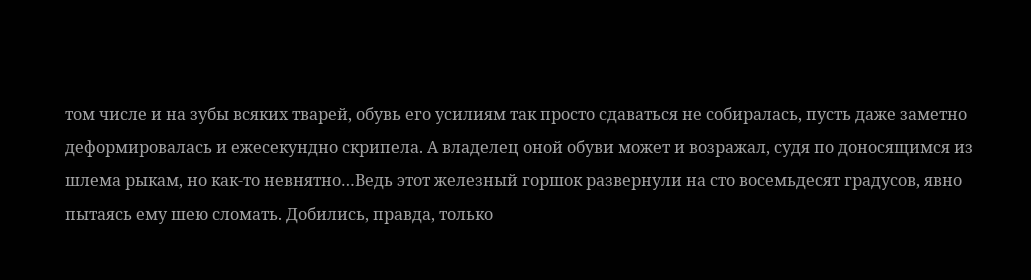том числе и на зубы всяких тварей, обувь его усилиям так просто сдаваться не собиралась, пусть даже заметно деформировалась и ежесекундно скрипела. А владелец оной обуви может и возражал, судя по доносящимся из шлема рыкам, но как-то невнятно…Ведь этот железный горшок развернули на сто восемьдесят градусов, явно пытаясь ему шею сломать. Добились, правда, только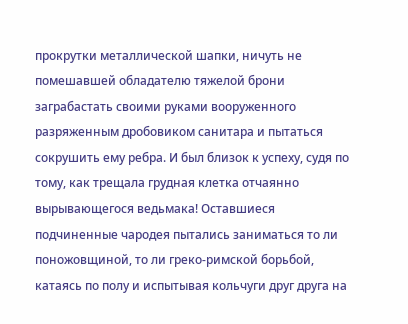прокрутки металлической шапки, ничуть не помешавшей обладателю тяжелой брони заграбастать своими руками вооруженного разряженным дробовиком санитара и пытаться сокрушить ему ребра. И был близок к успеху, судя по тому, как трещала грудная клетка отчаянно вырывающегося ведьмака! Оставшиеся подчиненные чародея пытались заниматься то ли поножовщиной, то ли греко-римской борьбой, катаясь по полу и испытывая кольчуги друг друга на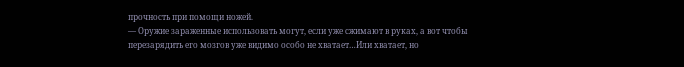прочность при помощи ножей.
— Оружие зараженные использовать могут, если уже сжимают в руках, а вот чтобы перезарядить его мозгов уже видимо особо не хватает…Или хватает, но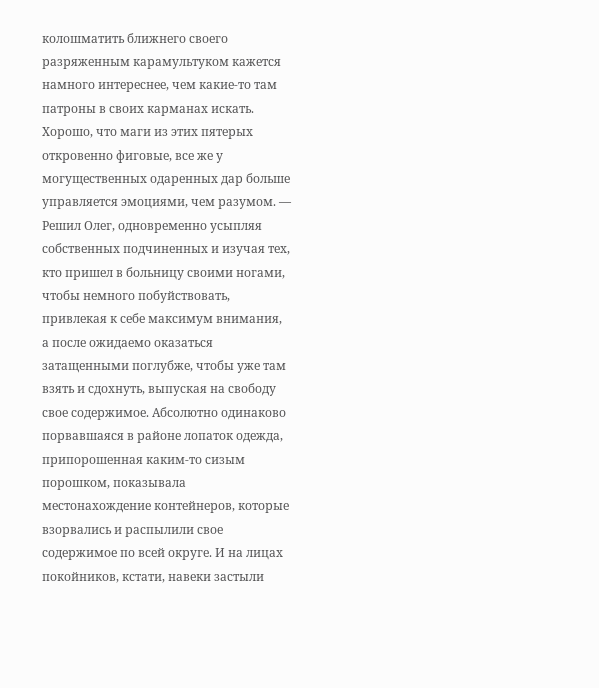колошматить ближнего своего разряженным карамультуком кажется намного интереснее, чем какие-то там патроны в своих карманах искать. Хорошо, что маги из этих пятерых откровенно фиговые, все же у могущественных одаренных дар больше управляется эмоциями, чем разумом. — Решил Олег, одновременно усыпляя собственных подчиненных и изучая тех, кто пришел в больницу своими ногами, чтобы немного побуйствовать, привлекая к себе максимум внимания, а после ожидаемо оказаться затащенными поглубже, чтобы уже там взять и сдохнуть, выпуская на свободу свое содержимое. Абсолютно одинаково порвавшаяся в районе лопаток одежда, припорошенная каким-то сизым порошком, показывала местонахождение контейнеров, которые взорвались и распылили свое содержимое по всей округе. И на лицах покойников, кстати, навеки застыли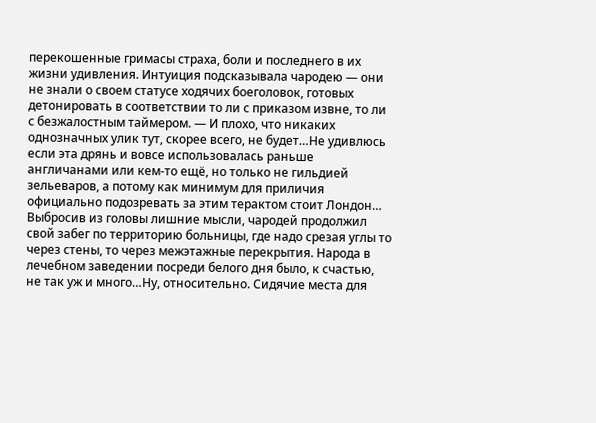перекошенные гримасы страха, боли и последнего в их жизни удивления. Интуиция подсказывала чародею — они не знали о своем статусе ходячих боеголовок, готовых детонировать в соответствии то ли с приказом извне, то ли с безжалостным таймером. — И плохо, что никаких однозначных улик тут, скорее всего, не будет…Не удивлюсь если эта дрянь и вовсе использовалась раньше англичанами или кем-то ещё, но только не гильдией зельеваров, а потому как минимум для приличия официально подозревать за этим терактом стоит Лондон…
Выбросив из головы лишние мысли, чародей продолжил свой забег по территорию больницы, где надо срезая углы то через стены, то через межэтажные перекрытия. Народа в лечебном заведении посреди белого дня было, к счастью, не так уж и много…Ну, относительно. Сидячие места для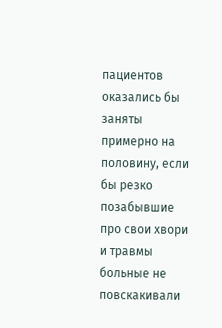пациентов оказались бы заняты примерно на половину, если бы резко позабывшие про свои хвори и травмы больные не повскакивали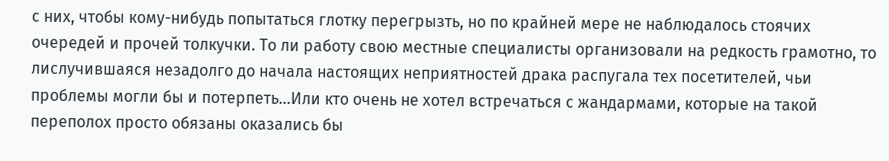с них, чтобы кому-нибудь попытаться глотку перегрызть, но по крайней мере не наблюдалось стоячих очередей и прочей толкучки. То ли работу свою местные специалисты организовали на редкость грамотно, то лислучившаяся незадолго до начала настоящих неприятностей драка распугала тех посетителей, чьи проблемы могли бы и потерпеть…Или кто очень не хотел встречаться с жандармами, которые на такой переполох просто обязаны оказались бы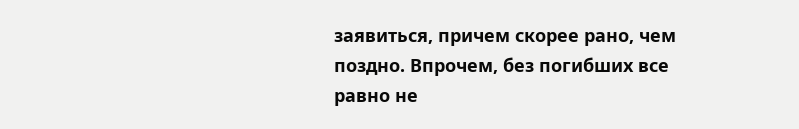заявиться, причем скорее рано, чем поздно. Впрочем, без погибших все равно не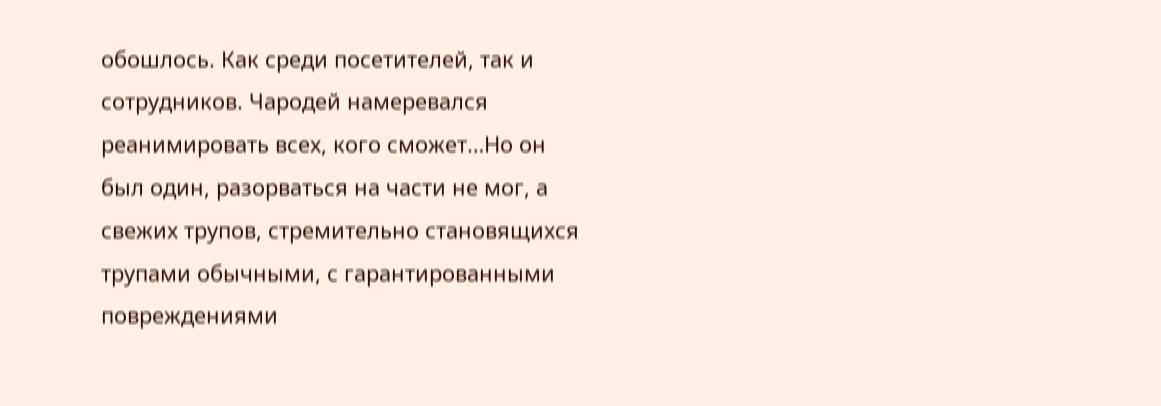обошлось. Как среди посетителей, так и сотрудников. Чародей намеревался реанимировать всех, кого сможет…Но он был один, разорваться на части не мог, а свежих трупов, стремительно становящихся трупами обычными, с гарантированными повреждениями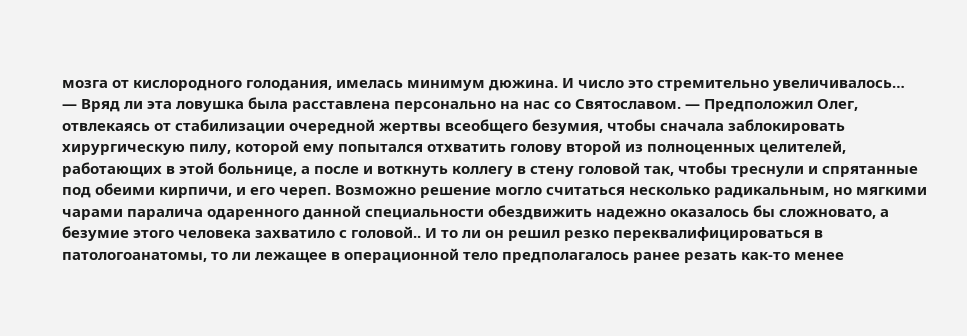мозга от кислородного голодания, имелась минимум дюжина. И число это стремительно увеличивалось…
— Вряд ли эта ловушка была расставлена персонально на нас со Святославом. — Предположил Олег, отвлекаясь от стабилизации очередной жертвы всеобщего безумия, чтобы сначала заблокировать хирургическую пилу, которой ему попытался отхватить голову второй из полноценных целителей, работающих в этой больнице, а после и воткнуть коллегу в стену головой так, чтобы треснули и спрятанные под обеими кирпичи, и его череп. Возможно решение могло считаться несколько радикальным, но мягкими чарами паралича одаренного данной специальности обездвижить надежно оказалось бы сложновато, а безумие этого человека захватило с головой.. И то ли он решил резко переквалифицироваться в патологоанатомы, то ли лежащее в операционной тело предполагалось ранее резать как-то менее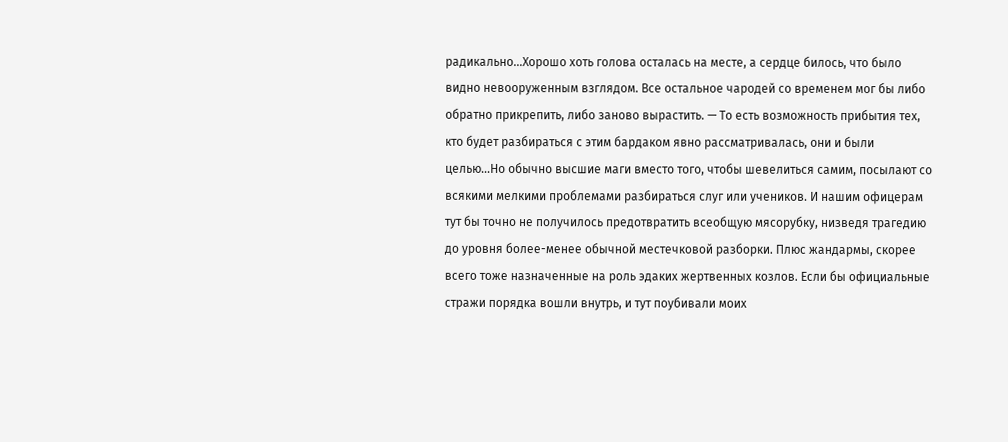радикально…Хорошо хоть голова осталась на месте, а сердце билось, что было видно невооруженным взглядом. Все остальное чародей со временем мог бы либо обратно прикрепить, либо заново вырастить. — То есть возможность прибытия тех, кто будет разбираться с этим бардаком явно рассматривалась, они и были целью…Но обычно высшие маги вместо того, чтобы шевелиться самим, посылают со всякими мелкими проблемами разбираться слуг или учеников. И нашим офицерам тут бы точно не получилось предотвратить всеобщую мясорубку, низведя трагедию до уровня более-менее обычной местечковой разборки. Плюс жандармы, скорее всего тоже назначенные на роль эдаких жертвенных козлов. Если бы официальные стражи порядка вошли внутрь, и тут поубивали моих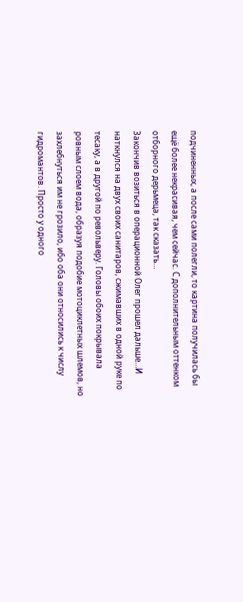подчиненных, а после сами полегли, то картина получилась бы ещё более некрасивая, чем сейчас. С дополнительным оттенком отборного дерьмеца, так сказать…
Закончив возиться в операционной Олег прошел дальше…И наткнулся на двух своих санитаров, сжимавших в одной руке по тесаку, а в другой по револьверу. Головы обоих покрывала ровным слоем вода, образуя подобие мотоциклетных шлемов, но захлебнуться им не грозило, ибо оба они относились к числу гидромантов. Просто у одного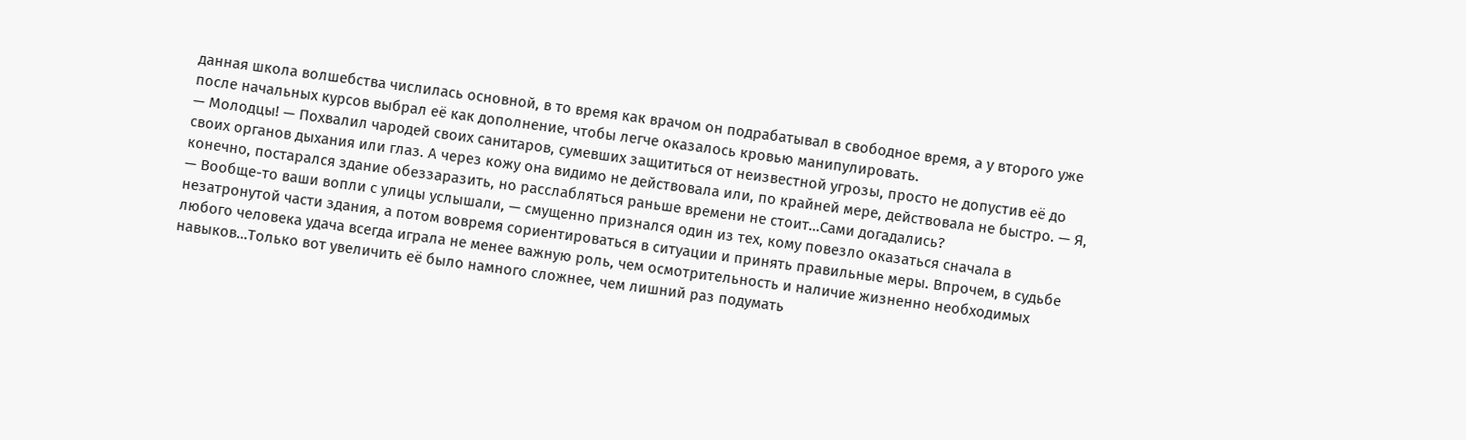данная школа волшебства числилась основной, в то время как врачом он подрабатывал в свободное время, а у второго уже после начальных курсов выбрал её как дополнение, чтобы легче оказалось кровью манипулировать.
— Молодцы! — Похвалил чародей своих санитаров, сумевших защититься от неизвестной угрозы, просто не допустив её до своих органов дыхания или глаз. А через кожу она видимо не действовала или, по крайней мере, действовала не быстро. — Я, конечно, постарался здание обеззаразить, но расслабляться раньше времени не стоит…Сами догадались?
— Вообще-то ваши вопли с улицы услышали, — смущенно признался один из тех, кому повезло оказаться сначала в незатронутой части здания, а потом вовремя сориентироваться в ситуации и принять правильные меры. Впрочем, в судьбе любого человека удача всегда играла не менее важную роль, чем осмотрительность и наличие жизненно необходимых навыков…Только вот увеличить её было намного сложнее, чем лишний раз подумать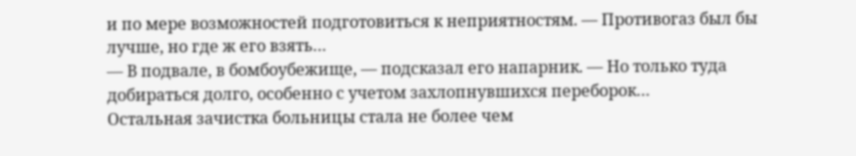и по мере возможностей подготовиться к неприятностям. — Противогаз был бы лучше, но где ж его взять…
— В подвале, в бомбоубежище, — подсказал его напарник. — Но только туда добираться долго, особенно с учетом захлопнувшихся переборок…
Остальная зачистка больницы стала не более чем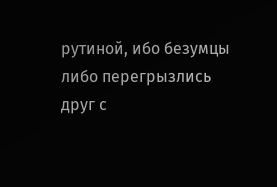рутиной, ибо безумцы либо перегрызлись друг с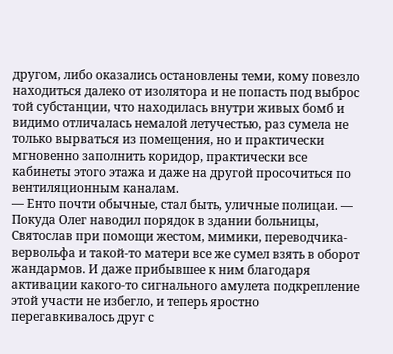другом, либо оказались остановлены теми, кому повезло находиться далеко от изолятора и не попасть под выброс той субстанции, что находилась внутри живых бомб и видимо отличалась немалой летучестью, раз сумела не только вырваться из помещения, но и практически мгновенно заполнить коридор, практически все кабинеты этого этажа и даже на другой просочиться по вентиляционным каналам.
— Енто почти обычные, стал быть, уличные полицаи. — Покуда Олег наводил порядок в здании больницы, Святослав при помощи жестом, мимики, переводчика-вервольфа и такой-то матери все же сумел взять в оборот жандармов. И даже прибывшее к ним благодаря активации какого-то сигнального амулета подкрепление этой участи не избегло, и теперь яростно перегавкивалось друг с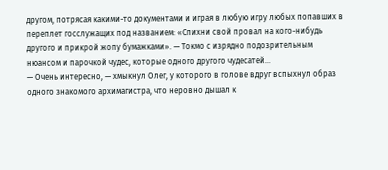другом, потрясая какими-то документами и играя в любую игру любых попавших в переплет госслужащих под названием: «Спихни свой провал на кого-нибудь другого и прикрой жопу бумажками». — Токмо с изрядно подозрительным нюансом и парочкой чудес, которые одного другого чудесатей…
— Очень интересно, — хмыкнул Олег, у которого в голове вдруг вспыхнул образ одного знакомого архимагистра, что неровно дышал к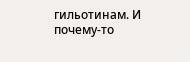гильотинам. И почему-то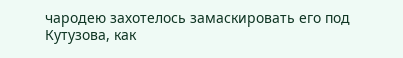чародею захотелось замаскировать его под Кутузова, как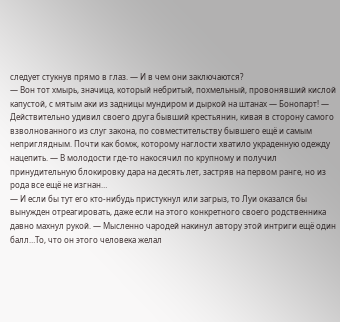следует стукнув прямо в глаз. — И в чем они заключаются?
— Вон тот хмырь, значица, который небритый, похмельный, провонявший кислой капустой, с мятым аки из задницы мундиром и дыркой на штанах — Бонопарт! — Действительно удивил своего друга бывший крестьянин, кивая в сторону самого взволнованного из слуг закона, по совместительству бывшего ещё и самым неприглядным. Почти как бомж, которому наглости хватило украденную одежду нацепить. — В молодости где-то накосячил по крупному и получил принудительную блокировку дара на десять лет, застряв на первом ранге, но из рода все ещё не изгнан…
— И если бы тут его кто-нибудь пристукнул или загрыз, то Луи оказался бы вынужден отреагировать, даже если на этого конкретного своего родственника давно махнул рукой. — Мысленно чародей накинул автору этой интриги ещё один балл…То, что он этого человека желал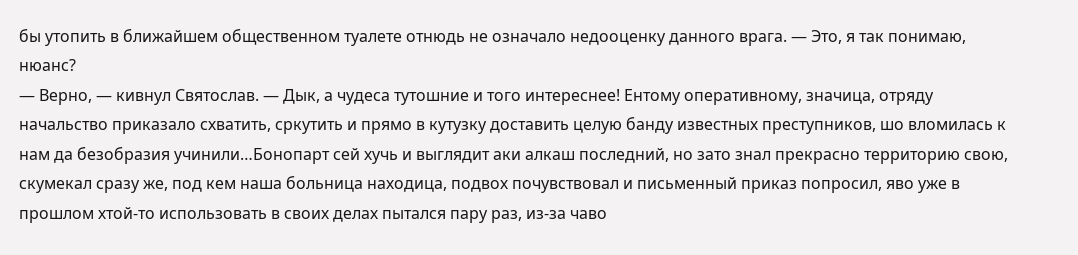бы утопить в ближайшем общественном туалете отнюдь не означало недооценку данного врага. — Это, я так понимаю, нюанс?
— Верно, — кивнул Святослав. — Дык, а чудеса тутошние и того интереснее! Ентому оперативному, значица, отряду начальство приказало схватить, сркутить и прямо в кутузку доставить целую банду известных преступников, шо вломилась к нам да безобразия учинили…Бонопарт сей хучь и выглядит аки алкаш последний, но зато знал прекрасно территорию свою, скумекал сразу же, под кем наша больница находица, подвох почувствовал и письменный приказ попросил, яво уже в прошлом хтой-то использовать в своих делах пытался пару раз, из-за чаво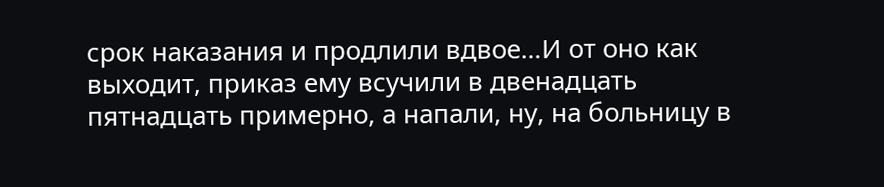срок наказания и продлили вдвое…И от оно как выходит, приказ ему всучили в двенадцать пятнадцать примерно, а напали, ну, на больницу в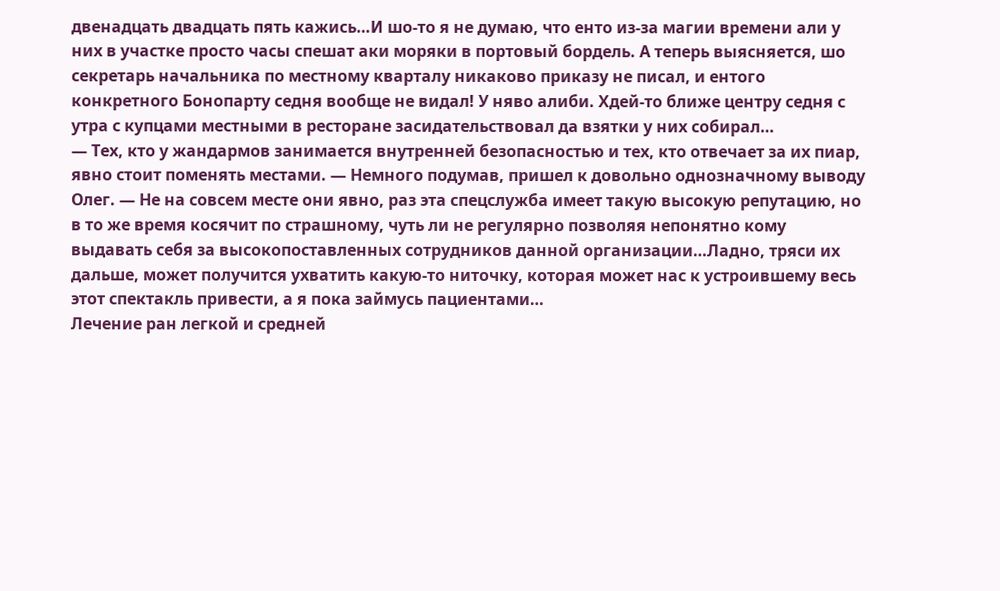двенадцать двадцать пять кажись…И шо-то я не думаю, что енто из-за магии времени али у них в участке просто часы спешат аки моряки в портовый бордель. А теперь выясняется, шо секретарь начальника по местному кварталу никаково приказу не писал, и ентого конкретного Бонопарту седня вообще не видал! У няво алиби. Хдей-то ближе центру седня с утра с купцами местными в ресторане засидательствовал да взятки у них собирал…
— Тех, кто у жандармов занимается внутренней безопасностью и тех, кто отвечает за их пиар, явно стоит поменять местами. — Немного подумав, пришел к довольно однозначному выводу Олег. — Не на совсем месте они явно, раз эта спецслужба имеет такую высокую репутацию, но в то же время косячит по страшному, чуть ли не регулярно позволяя непонятно кому выдавать себя за высокопоставленных сотрудников данной организации…Ладно, тряси их дальше, может получится ухватить какую-то ниточку, которая может нас к устроившему весь этот спектакль привести, а я пока займусь пациентами…
Лечение ран легкой и средней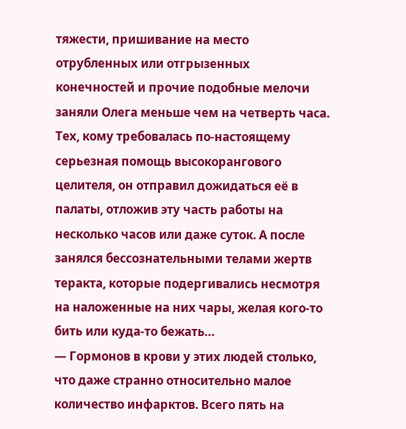тяжести, пришивание на место отрубленных или отгрызенных конечностей и прочие подобные мелочи заняли Олега меньше чем на четверть часа. Тех, кому требовалась по-настоящему серьезная помощь высокорангового целителя, он отправил дожидаться её в палаты, отложив эту часть работы на несколько часов или даже суток. А после занялся бессознательными телами жертв теракта, которые подергивались несмотря на наложенные на них чары, желая кого-то бить или куда-то бежать…
— Гормонов в крови у этих людей столько, что даже странно относительно малое количество инфарктов. Всего пять на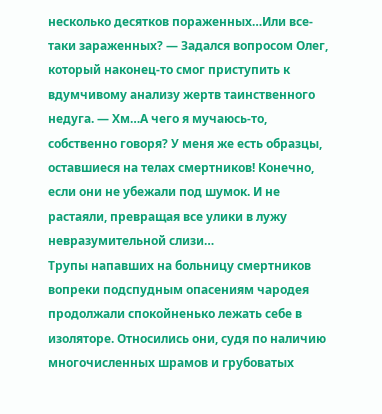несколько десятков пораженных…Или все-таки зараженных? — Задался вопросом Олег, который наконец-то смог приступить к вдумчивому анализу жертв таинственного недуга. — Хм…А чего я мучаюсь-то, собственно говоря? У меня же есть образцы, оставшиеся на телах смертников! Конечно, если они не убежали под шумок. И не растаяли, превращая все улики в лужу невразумительной слизи…
Трупы напавших на больницу смертников вопреки подспудным опасениям чародея продолжали спокойненько лежать себе в изоляторе. Относились они, судя по наличию многочисленных шрамов и грубоватых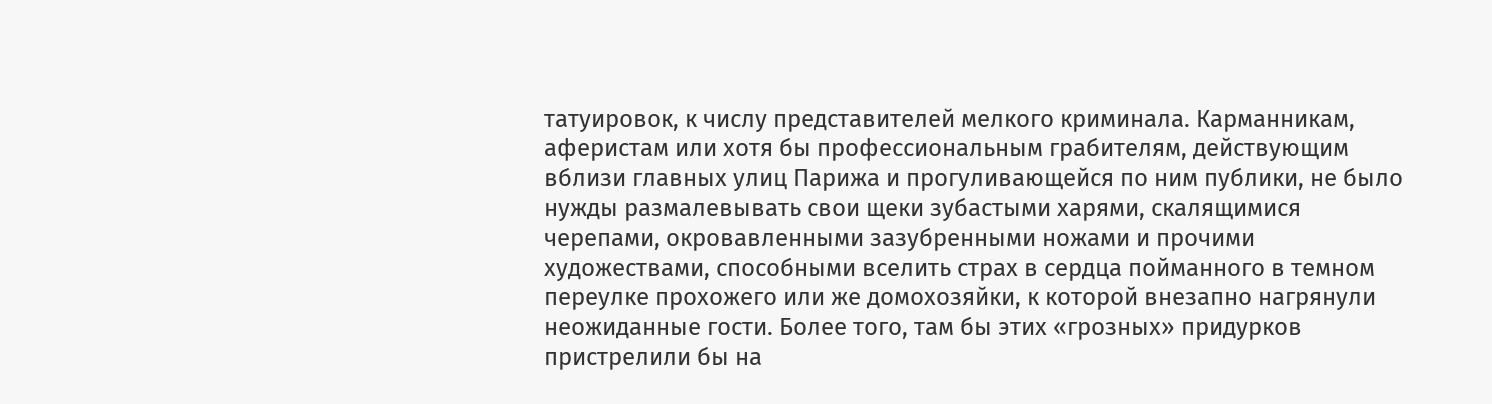татуировок, к числу представителей мелкого криминала. Карманникам, аферистам или хотя бы профессиональным грабителям, действующим вблизи главных улиц Парижа и прогуливающейся по ним публики, не было нужды размалевывать свои щеки зубастыми харями, скалящимися черепами, окровавленными зазубренными ножами и прочими художествами, способными вселить страх в сердца пойманного в темном переулке прохожего или же домохозяйки, к которой внезапно нагрянули неожиданные гости. Более того, там бы этих «грозных» придурков пристрелили бы на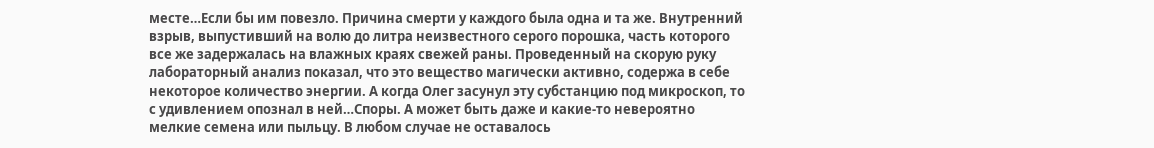месте…Если бы им повезло. Причина смерти у каждого была одна и та же. Внутренний взрыв, выпустивший на волю до литра неизвестного серого порошка, часть которого все же задержалась на влажных краях свежей раны. Проведенный на скорую руку лабораторный анализ показал, что это вещество магически активно, содержа в себе некоторое количество энергии. А когда Олег засунул эту субстанцию под микроскоп, то с удивлением опознал в ней…Споры. А может быть даже и какие-то невероятно мелкие семена или пыльцу. В любом случае не оставалось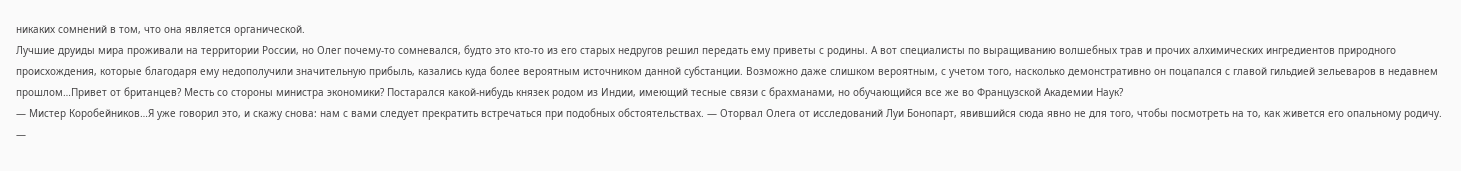никаких сомнений в том, что она является органической.
Лучшие друиды мира проживали на территории России, но Олег почему-то сомневался, будто это кто-то из его старых недругов решил передать ему приветы с родины. А вот специалисты по выращиванию волшебных трав и прочих алхимических ингредиентов природного происхождения, которые благодаря ему недополучили значительную прибыль, казались куда более вероятным источником данной субстанции. Возможно даже слишком вероятным, с учетом того, насколько демонстративно он поцапался с главой гильдией зельеваров в недавнем прошлом…Привет от британцев? Месть со стороны министра экономики? Постарался какой-нибудь князек родом из Индии, имеющий тесные связи с брахманами, но обучающийся все же во Французской Академии Наук?
— Мистер Коробейников…Я уже говорил это, и скажу снова: нам с вами следует прекратить встречаться при подобных обстоятельствах. — Оторвал Олега от исследований Луи Бонопарт, явившийся сюда явно не для того, чтобы посмотреть на то, как живется его опальному родичу.
—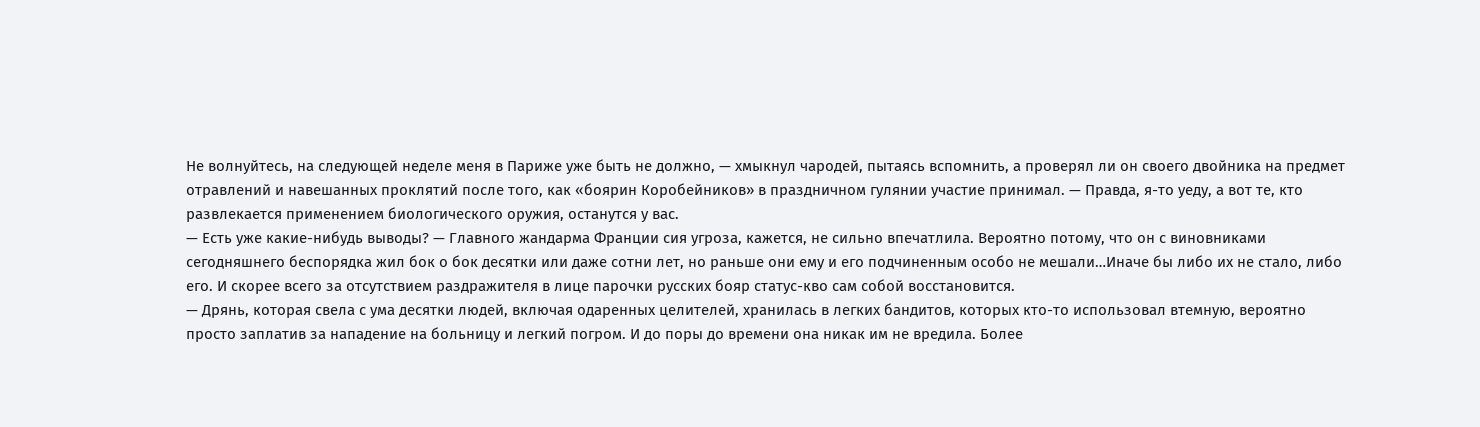Не волнуйтесь, на следующей неделе меня в Париже уже быть не должно, — хмыкнул чародей, пытаясь вспомнить, а проверял ли он своего двойника на предмет отравлений и навешанных проклятий после того, как «боярин Коробейников» в праздничном гулянии участие принимал. — Правда, я-то уеду, а вот те, кто развлекается применением биологического оружия, останутся у вас.
— Есть уже какие-нибудь выводы? — Главного жандарма Франции сия угроза, кажется, не сильно впечатлила. Вероятно потому, что он с виновниками сегодняшнего беспорядка жил бок о бок десятки или даже сотни лет, но раньше они ему и его подчиненным особо не мешали…Иначе бы либо их не стало, либо его. И скорее всего за отсутствием раздражителя в лице парочки русских бояр статус-кво сам собой восстановится.
— Дрянь, которая свела с ума десятки людей, включая одаренных целителей, хранилась в легких бандитов, которых кто-то использовал втемную, вероятно просто заплатив за нападение на больницу и легкий погром. И до поры до времени она никак им не вредила. Более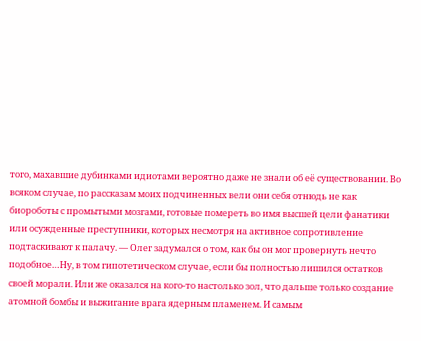того, махавшие дубинками идиотами вероятно даже не знали об её существовании. Во всяком случае, по рассказам моих подчиненных вели они себя отнюдь не как биороботы с промытыми мозгами, готовые помереть во имя высшей цели фанатики или осужденные преступники, которых несмотря на активное сопротивление подтаскивают к палачу. — Олег задумался о том, как бы он мог провернуть нечто подобное…Ну, в том гипотетическом случае, если бы полностью лишился остатков своей морали. Или же оказался на кого-то настолько зол, что дальше только создание атомной бомбы и выжигание врага ядерным пламенем. И самым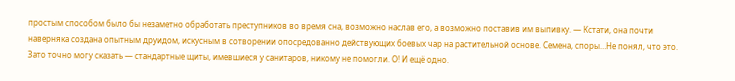простым способом было бы незаметно обработать преступников во время сна, возможно наслав его, а возможно поставив им выпивку. — Кстати, она почти наверняка создана опытным друидом, искусным в сотворении опосредованно действующих боевых чар на растительной основе. Семена, споры…Не понял, что это. Зато точно могу сказать — стандартные щиты, имевшиеся у санитаров, никому не помогли. О! И ещё одно.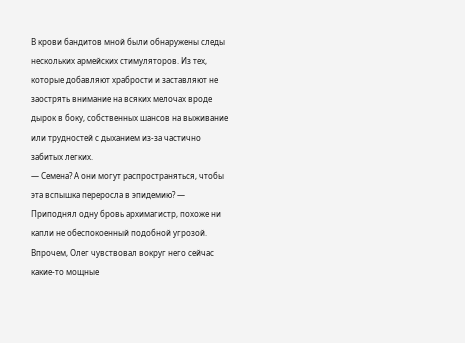В крови бандитов мной были обнаружены следы нескольких армейских стимуляторов. Из тех, которые добавляют храбрости и заставляют не заострять внимание на всяких мелочах вроде дырок в боку, собственных шансов на выживание или трудностей с дыханием из-за частично забитых легких.
— Семена? А они могут распространяться, чтобы эта вспышка переросла в эпидемию? — Приподнял одну бровь архимагистр, похоже ни капли не обеспокоенный подобной угрозой. Впрочем, Олег чувствовал вокруг него сейчас какие-то мощные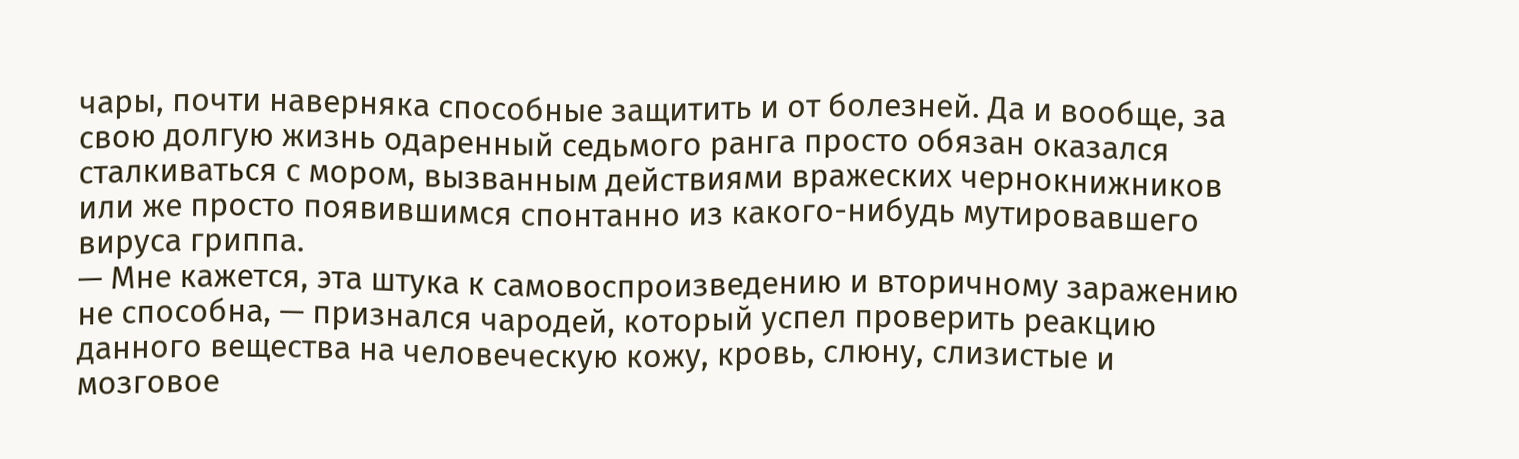чары, почти наверняка способные защитить и от болезней. Да и вообще, за свою долгую жизнь одаренный седьмого ранга просто обязан оказался сталкиваться с мором, вызванным действиями вражеских чернокнижников или же просто появившимся спонтанно из какого-нибудь мутировавшего вируса гриппа.
— Мне кажется, эта штука к самовоспроизведению и вторичному заражению не способна, — признался чародей, который успел проверить реакцию данного вещества на человеческую кожу, кровь, слюну, слизистые и мозговое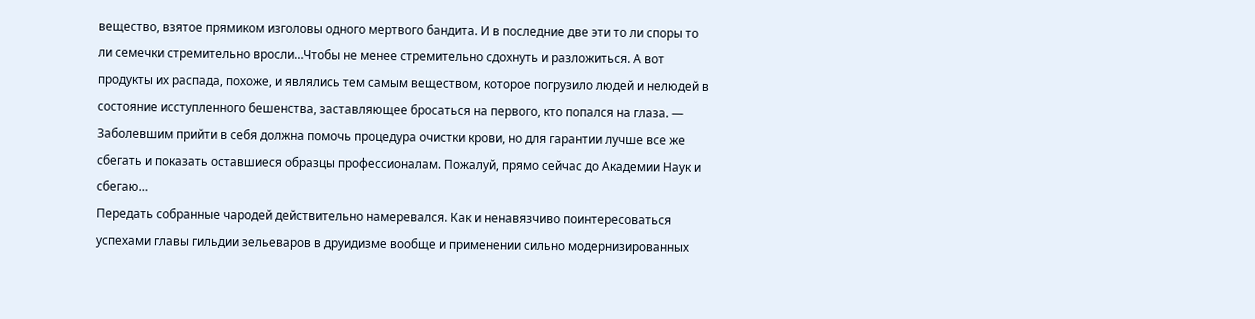вещество, взятое прямиком изголовы одного мертвого бандита. И в последние две эти то ли споры то ли семечки стремительно вросли…Чтобы не менее стремительно сдохнуть и разложиться. А вот продукты их распада, похоже, и являлись тем самым веществом, которое погрузило людей и нелюдей в состояние исступленного бешенства, заставляющее бросаться на первого, кто попался на глаза. — Заболевшим прийти в себя должна помочь процедура очистки крови, но для гарантии лучше все же сбегать и показать оставшиеся образцы профессионалам. Пожалуй, прямо сейчас до Академии Наук и сбегаю…
Передать собранные чародей действительно намеревался. Как и ненавязчиво поинтересоваться успехами главы гильдии зельеваров в друидизме вообще и применении сильно модернизированных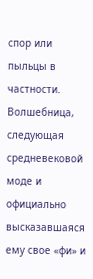спор или пыльцы в частности. Волшебница, следующая средневековой моде и официально высказавшаяся ему свое «фи» и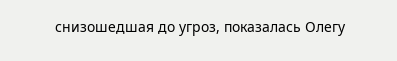снизошедшая до угроз, показалась Олегу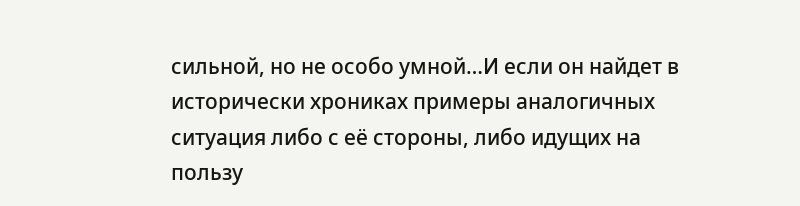сильной, но не особо умной…И если он найдет в исторически хрониках примеры аналогичных ситуация либо с её стороны, либо идущих на пользу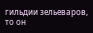гильдии зельеваров, то он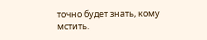точно будет знать, кому мстить.